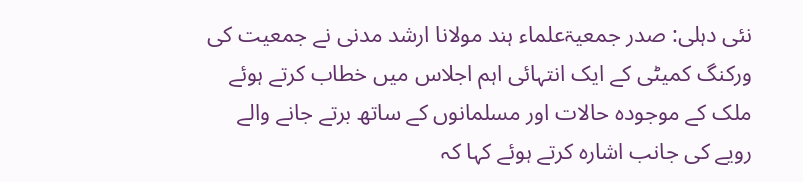نئی دہلی: صدر جمعیۃعلماء ہند مولانا ارشد مدنی نے جمعیت کی ورکنگ کمیٹی کے ایک انتہائی اہم اجلاس میں خطاب کرتے ہوئے ملک کے موجودہ حالات اور مسلمانوں کے ساتھ برتے جانے والے رویے کی جانب اشارہ کرتے ہوئے کہا کہ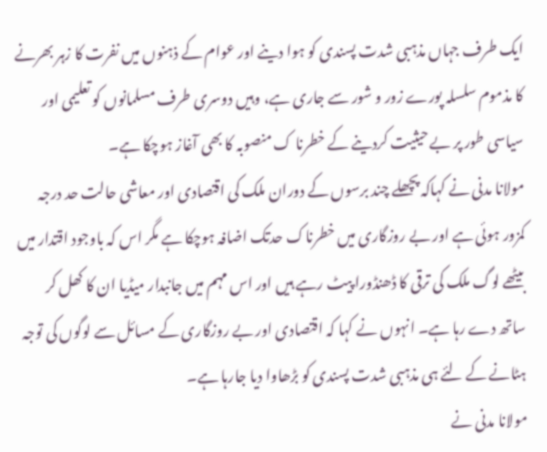ایک طرف جہاں مذہبی شدت پسندی کو ہوا دینے اور عوام کے ذہنوں میں نفرت کا زہر بھرنے کا مذموم سلسلہ پورے زور و شور سے جاری ہے، وہیں دوسری طرف مسلمانوں کو تعلیمی اور سیاسی طور پر بے حیثیت کردینے کے خطرنا ک منصوبہ کا بھی آغاز ہوچکا ہے۔
مولانا مدنی نے کہاکہ پچھلے چند برسوں کے دوران ملک کی اقتصادی اور معاشی حالت حد درجہ کمزور ہوئی ہے اور بے روزگاری میں خطرناک حدتک اضافہ ہوچکا ہے مگر اس کہ باوجود اقتدار میں بیٹھے لوگ ملک کی ترقی کا ڈھنڈورا پیٹ رہے ہیں اور اس مہم میں جانبدار میڈیا ان کا کھل کر ساتھ دے رہا ہے۔ انہوں نے کہا کہ اقتصادی اور بے روزگاری کے مسائل سے لوگوں کی توجہ ہٹانے کے لئے ہی مذہبی شدت پسندی کو بڑھاوا دیا جارہا ہے۔
مولانا مدنی نے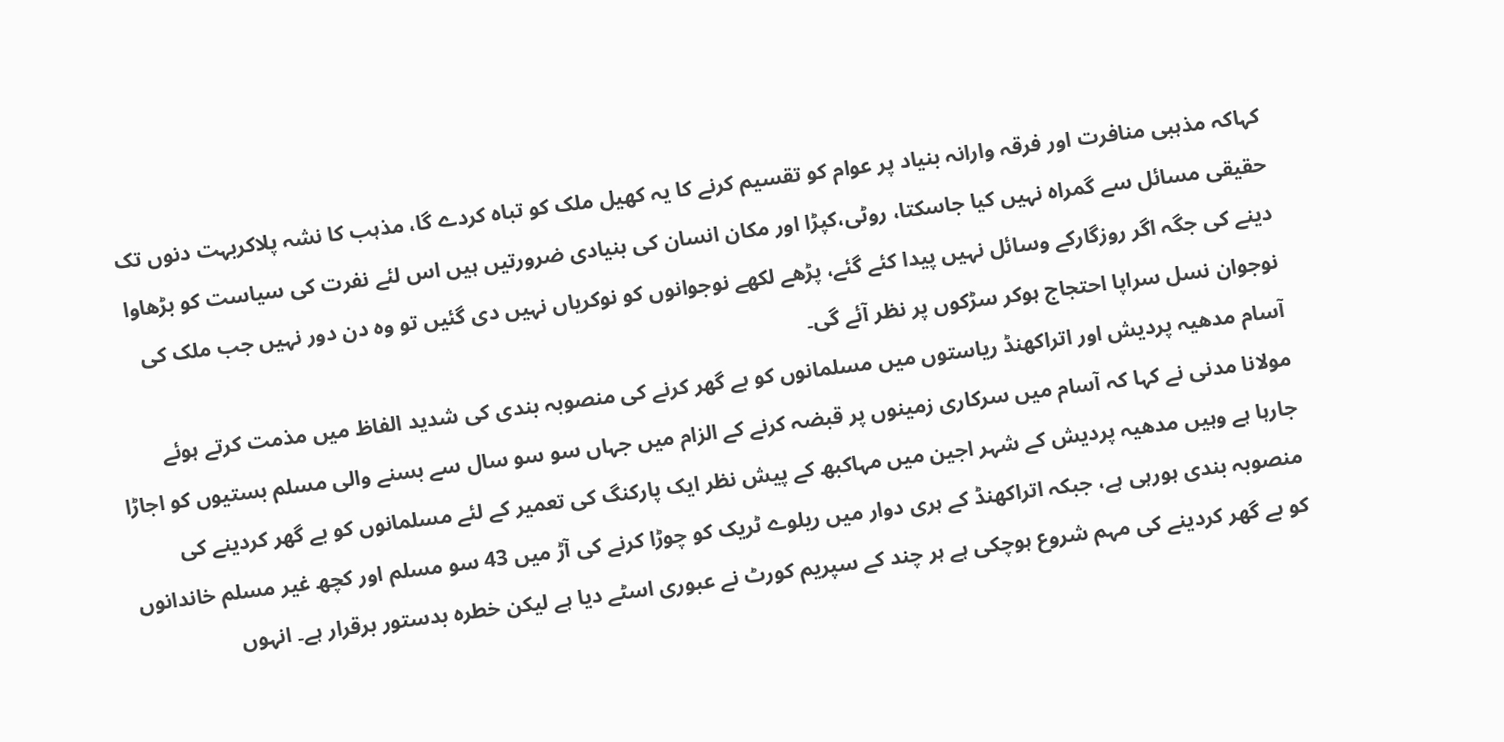کہاکہ مذہبی منافرت اور فرقہ وارانہ بنیاد پر عوام کو تقسیم کرنے کا یہ کھیل ملک کو تباہ کردے گا، مذہب کا نشہ پلاکربہت دنوں تک حقیقی مسائل سے گمراہ نہیں کیا جاسکتا، روٹی،کپڑا اور مکان انسان کی بنیادی ضرورتیں ہیں اس لئے نفرت کی سیاست کو بڑھاوا دینے کی جگہ اگر روزگارکے وسائل نہیں پیدا کئے گئے، پڑھے لکھے نوجوانوں کو نوکریاں نہیں دی گئیں تو وہ دن دور نہیں جب ملک کی نوجوان نسل سراپا احتجاج ہوکر سڑکوں پر نظر آئے گی۔
آسام مدھیہ پردیش اور اتراکھنڈ ریاستوں میں مسلمانوں کو بے گھر کرنے کی منصوبہ بندی کی شدید الفاظ میں مذمت کرتے ہوئے مولانا مدنی نے کہا کہ آسام میں سرکاری زمینوں پر قبضہ کرنے کے الزام میں جہاں سو سو سال سے بسنے والی مسلم بستیوں کو اجاڑا جارہا ہے وہیں مدھیہ پردیش کے شہر اجین میں مہاکبھ کے پیش نظر ایک پارکنگ کی تعمیر کے لئے مسلمانوں کو بے گھر کردینے کی منصوبہ بندی ہورہی ہے، جبکہ اتراکھنڈ کے ہری دوار میں ریلوے ٹریک کو چوڑا کرنے کی آڑ میں 43 سو مسلم اور کچھ غیر مسلم خاندانوں کو بے گھر کردینے کی مہم شروع ہوچکی ہے ہر چند کے سپریم کورٹ نے عبوری اسٹے دیا ہے لیکن خطرہ بدستور برقرار ہے۔ انہوں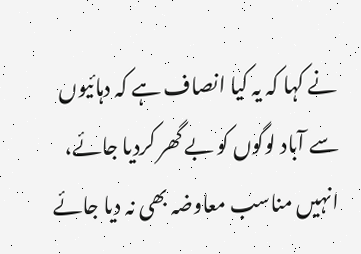نے کہا کہ یہ کیا انصاف ہے کہ دہائیوں سے آباد لوگوں کو بے گھر کردیا جائے، انہیں مناسب معاوضہ بھی نہ دیا جائے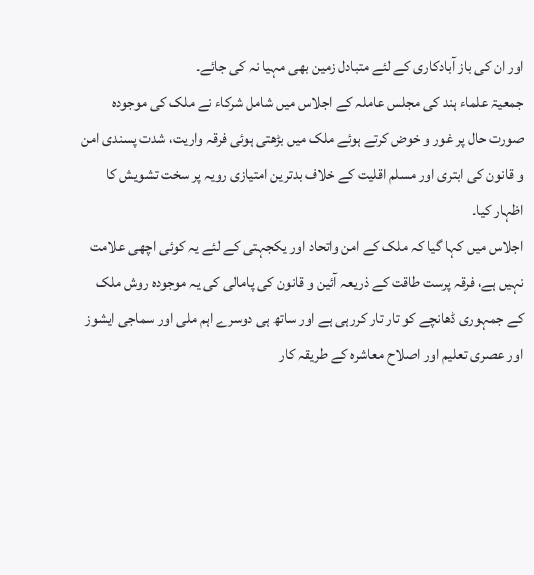اور ان کی باز آبادکاری کے لئے متبادل زمین بھی مہیا نہ کی جائے۔
جمعیۃ علماء ہند کی مجلس عاملہ کے اجلاس میں شامل شرکاء نے ملک کی موجودہ صورت حال پر غور و خوض کرتے ہوئے ملک میں بڑھتی ہوئی فرقہ واریت، شدت پسندی امن و قانون کی ابتری اور مسلم اقلیت کے خلاف بدترین امتیازی رویہ پر سخت تشویش کا اظہار کیا۔
اجلاس میں کہا گیا کہ ملک کے امن واتحاد اور یکجہتی کے لئے یہ کوئی اچھی علامت نہیں ہے، فرقہ پرست طاقت کے ذریعہ آئین و قانون کی پامالی کی یہ موجودہ روش ملک کے جمہوری ڈھانچے کو تار تار کررہی ہے اور ساتھ ہی دوسرے اہم ملی اور سماجی ایشوز اور عصری تعلیم اور اصلاح معاشرہ کے طریقہ کار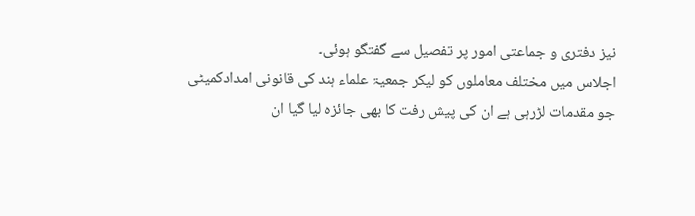نیز دفتری و جماعتی امور پر تفصیل سے گفتگو ہوئی۔
اجلاس میں مختلف معاملوں کو لیکر جمعیۃ علماء ہند کی قانونی امدادکمیٹی جو مقدمات لڑرہی ہے ان کی پیش رفت کا بھی جائزہ لیا گیا ان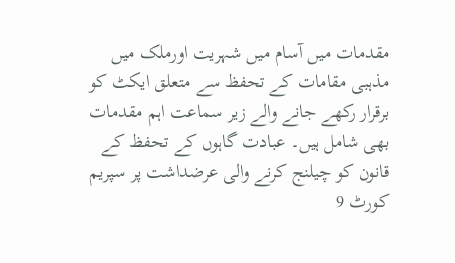مقدمات میں آسام میں شہریت اورملک میں مذہبی مقامات کے تحفظ سے متعلق ایکٹ کو برقرار رکھے جانے والے زیر سماعت اہم مقدمات بھی شامل ہیں۔ عبادت گاہوں کے تحفظ کے قانون کو چیلنج کرنے والی عرضداشت پر سپریم کورٹ 9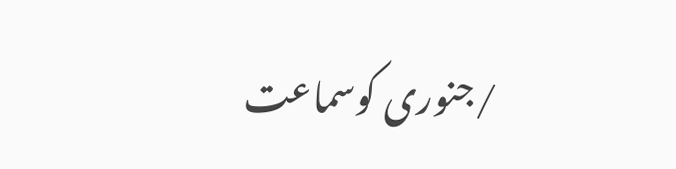/جنوری کوسماعت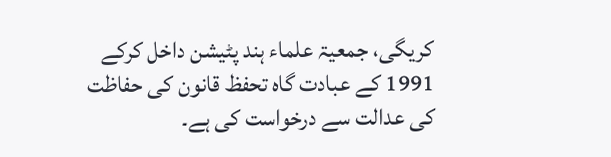کریگی، جمعیۃ علماء ہند پٹیشن داخل کرکے 1991 کے عبادت گاہ تحفظ قانون کی حفاظت کی عدالت سے درخواست کی ہے۔